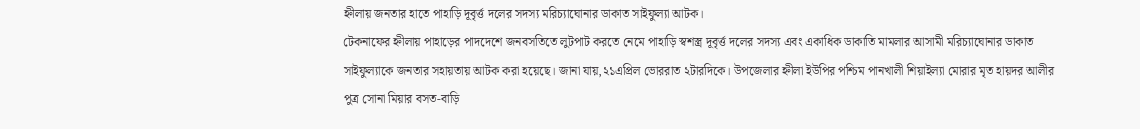হ্নীলায় জনতার হাতে পাহাড়ি দূবৃর্ত্ত দলের সদস্য মরিচ্যাঘোনার ডাকাত সাইফুল্যা আটক।
টেকনাফের হ্নীলায় পাহাড়ের পাদদেশে জনবসতিতে লুটপাট করতে নেমে পাহাড়ি স্বশস্ত্র দূবৃর্ত্ত দলের সদস্য এবং একাধিক ডাকাতি মামলার আসামী মরিচ্যাঘোনার ডাকাত সাইফুল্যাকে জনতার সহায়তায় আটক করা হয়েছে। জানা যায়,২১এপ্রিল ভোররাত ২টারদিকে। উপজেলার হ্নীলা ইউপির পশ্চিম পানখালী শিয়াইল্যা মোরার মৃত হায়দর আলীর পুত্র সোনা মিয়ার বসত-বাড়ি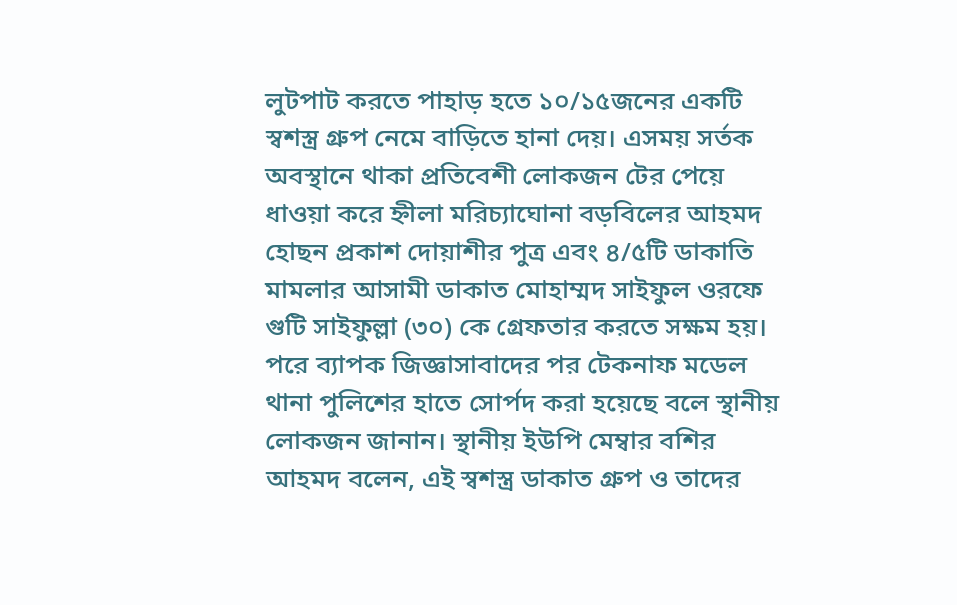লুটপাট করতে পাহাড় হতে ১০/১৫জনের একটি স্বশস্ত্র গ্রুপ নেমে বাড়িতে হানা দেয়। এসময় সর্তক অবস্থানে থাকা প্রতিবেশী লোকজন টের পেয়ে ধাওয়া করে হ্নীলা মরিচ্যাঘোনা বড়বিলের আহমদ হোছন প্রকাশ দোয়াশীর পুত্র এবং ৪/৫টি ডাকাতি মামলার আসামী ডাকাত মোহাম্মদ সাইফুল ওরফে গুটি সাইফুল্লা (৩০) কে গ্রেফতার করতে সক্ষম হয়। পরে ব্যাপক জিজ্ঞাসাবাদের পর টেকনাফ মডেল থানা পুলিশের হাতে সোর্পদ করা হয়েছে বলে স্থানীয় লোকজন জানান। স্থানীয় ইউপি মেম্বার বশির আহমদ বলেন, এই স্বশস্ত্র ডাকাত গ্রুপ ও তাদের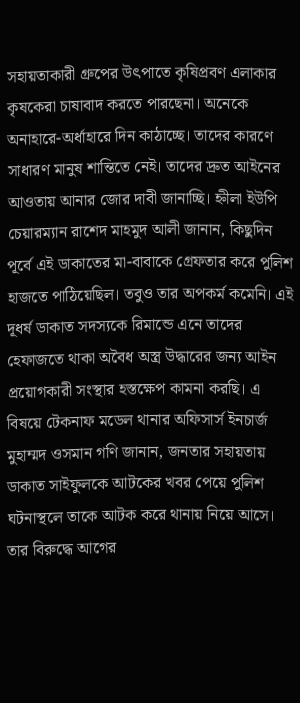সহায়তাকারী গ্রুপের উৎপাতে কৃষিপ্রবণ এলাকার কৃষকেরা চাষাবাদ করতে পারছেনা। অনেকে অনাহারে-অর্ধাহারে দিন কাঠাচ্ছে। তাদের কারণে সাধারণ মানুষ শান্তিতে নেই। তাদের দ্রুত আইনের আওতায় আনার জোর দাবী জানাচ্ছি। হ্নীলা ইউপি চেয়ারম্যান রাশেদ মাহমুদ আলী জানান, কিছুদিন পূর্বে এই ডাকাতের মা-বাবাকে গ্রেফতার করে পুলিশ হাজতে পাঠিয়েছিল। তবুও তার অপকর্ম কমেনি। এই দূধর্ষ ডাকাত সদস্যকে রিমান্ডে এনে তাদের হেফাজতে থাকা অবৈধ অস্ত্র উদ্ধারের জন্য আইন প্রয়োগকারী সংস্থার হস্তক্ষেপ কামনা করছি। এ বিষয়ে টেকনাফ মডেল থানার অফিসার্স ইনচার্জ মুহাম্মদ ওসমান গণি জানান, জনতার সহায়তায় ডাকাত সাইফুলকে আটকের খবর পেয়ে পুলিশ ঘটনাস্থলে তাকে আটক করে থানায় নিয়ে আসে। তার বিরুদ্ধে আগের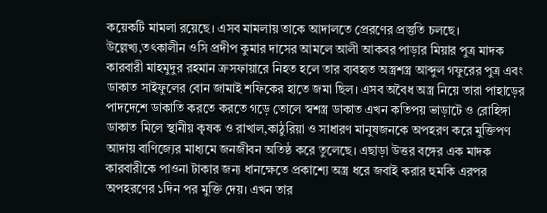কয়েকটি মামলা রয়েছে। এসব মামলায় তাকে আদালতে প্রেরণের প্রস্তুতি চলছে। উল্লেখ্য,তৎকালীন ওসি প্রদীপ কুমার দাসের আমলে আলী আকবর পাড়ার মিয়ার পুত্র মাদক কারবারী মাহমুদুর রহমান ক্রসফায়ারে নিহত হলে তার ব্যবহৃত অস্ত্রশস্ত্র আব্দুল গফুরের পুত্র এবং ডাকাত সাইফুলের বোন জামাই শফিকের হাতে জমা ছিল। এসব অবৈধ অস্ত্র নিয়ে তারা পাহাড়ের পাদদেশে ডাকাতি করতে করতে গড়ে তোলে স্বশস্ত্র ডাকাত এখন কতিপয় ভাড়াটে ও রোহিঙ্গা ডাকাত মিলে স্থানীয় কৃষক ও রাখাল,কাঠুরিয়া ও সাধারণ মানুষজনকে অপহরণ করে মুক্তিপণ আদায় বাণিজ্যের মাধ্যমে জনজীবন অতিষ্ঠ করে তুলেছে। এছাড়া উত্তর বঙ্গের এক মাদক কারবারীকে পাওনা টাকার জন্য ধানক্ষেতে প্রকাশ্যে অস্ত্র ধরে জবাই করার হুমকি এরপর অপহরণের ১দিন পর মুক্তি দেয়। এখন তার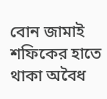বোন জামাই শফিকের হাতে থাকা অবৈধ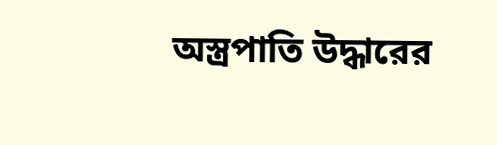অস্ত্রপাতি উদ্ধারের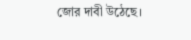জোর দাবী উঠেছে।